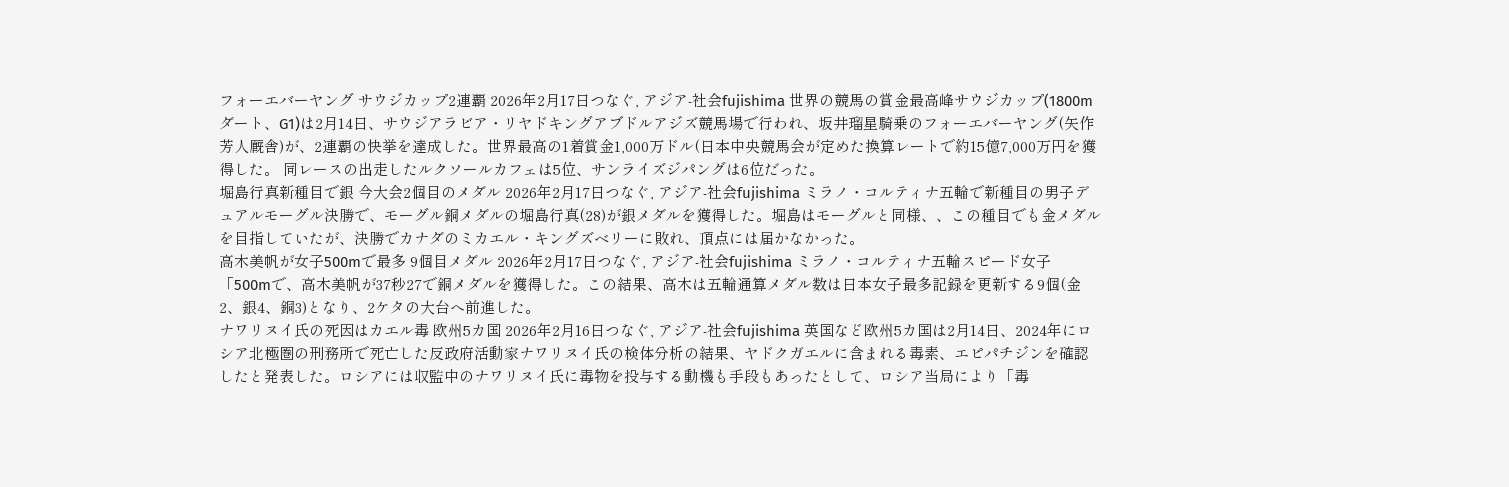フォーエバーヤング サウジカップ2連覇 2026年2月17日つなぐ, アジア-社会fujishima 世界の競馬の賞金最高峰サウジカップ(1800mダート、G1)は2月14日、サウジアラビア・リヤドキングアブドルアジズ競馬場で行われ、坂井瑠星騎乗のフォーエバーヤング(矢作芳人厩舎)が、2連覇の快挙を達成した。世界最高の1着賞金1,000万ドル(日本中央競馬会が定めた換算レートで約15億7,000万円を獲得した。 同レースの出走したルクソールカフェは5位、サンライズジパングは6位だった。
堀島行真新種目で銀 今大会2個目のメダル 2026年2月17日つなぐ, アジア-社会fujishima ミラノ・コルティナ五輪で新種目の男子デュアルモーグル決勝で、モーグル銅メダルの堀島行真(28)が銀メダルを獲得した。堀島はモーグルと同様、、この種目でも金メダルを目指していたが、決勝でカナダのミカエル・キングズベリーに敗れ、頂点には届かなかった。
高木美帆が女子500mで最多 9個目メダル 2026年2月17日つなぐ, アジア-社会fujishima ミラノ・コルティナ五輪スピード女子「500mで、高木美帆が37秒27で銅メダルを獲得した。この結果、高木は五輪通算メダル数は日本女子最多記録を更新する9個(金2、銀4、銅3)となり、2ケタの大台へ前進した。
ナワリヌイ氏の死因はカエル毒 欧州5カ国 2026年2月16日つなぐ, アジア-社会fujishima 英国など欧州5カ国は2月14日、2024年にロシア北極圏の刑務所で死亡した反政府活動家ナワリヌイ氏の検体分析の結果、ヤドクガエルに含まれる毒素、エピパチジンを確認したと発表した。ロシアには収監中のナワリヌイ氏に毒物を投与する動機も手段もあったとして、ロシア当局により「毒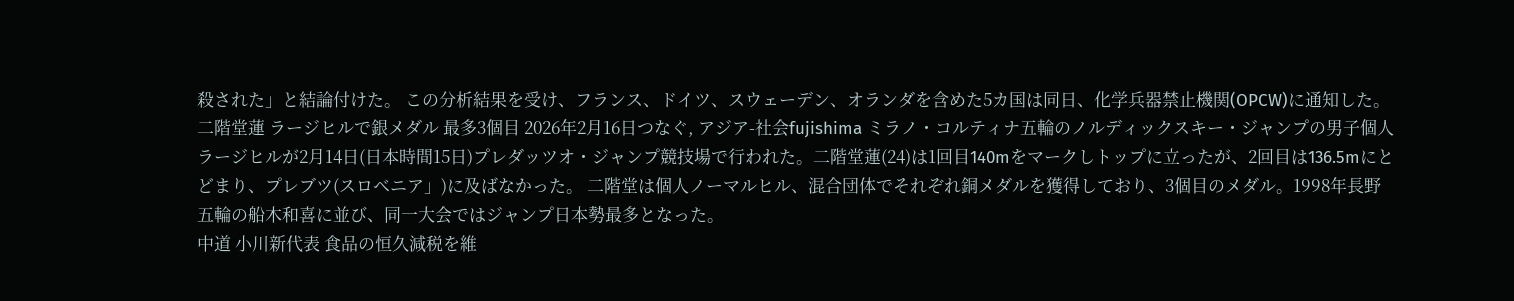殺された」と結論付けた。 この分析結果を受け、フランス、ドイツ、スウェーデン、オランダを含めた5カ国は同日、化学兵器禁止機関(OPCW)に通知した。
二階堂蓮 ラージヒルで銀メダル 最多3個目 2026年2月16日つなぐ, アジア-社会fujishima ミラノ・コルティナ五輪のノルディックスキー・ジャンプの男子個人ラージヒルが2月14日(日本時間15日)プレダッツオ・ジャンプ競技場で行われた。二階堂蓮(24)は1回目140mをマークしトップに立ったが、2回目は136.5mにとどまり、プレブツ(スロベニア」)に及ばなかった。 二階堂は個人ノーマルヒル、混合団体でそれぞれ銅メダルを獲得しており、3個目のメダル。1998年長野五輪の船木和喜に並び、同一大会ではジャンプ日本勢最多となった。
中道 小川新代表 食品の恒久減税を維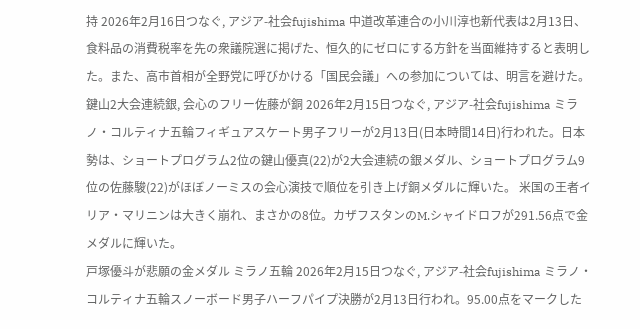持 2026年2月16日つなぐ, アジア-社会fujishima 中道改革連合の小川淳也新代表は2月13日、食料品の消費税率を先の衆議院選に掲げた、恒久的にゼロにする方針を当面維持すると表明した。また、高市首相が全野党に呼びかける「国民会議」への参加については、明言を避けた。
鍵山2大会連続銀, 会心のフリー佐藤が銅 2026年2月15日つなぐ, アジア-社会fujishima ミラノ・コルティナ五輪フィギュアスケート男子フリーが2月13日(日本時間14日)行われた。日本勢は、ショートプログラム2位の鍵山優真(22)が2大会連続の銀メダル、ショートプログラム9位の佐藤駿(22)がほぼノーミスの会心演技で順位を引き上げ銅メダルに輝いた。 米国の王者イリア・マリニンは大きく崩れ、まさかの8位。カザフスタンのM.シャイドロフが291.56点で金メダルに輝いた。
戸塚優斗が悲願の金メダル ミラノ五輪 2026年2月15日つなぐ, アジア-社会fujishima ミラノ・コルティナ五輪スノーボード男子ハーフパイプ決勝が2月13日行われ。95.00点をマークした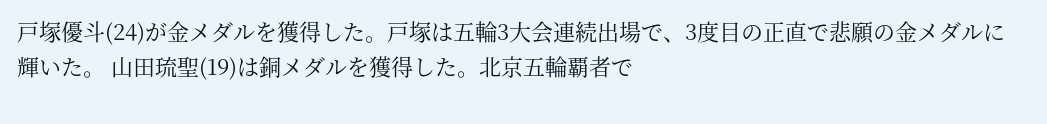戸塚優斗(24)が金メダルを獲得した。戸塚は五輪3大会連続出場で、3度目の正直で悲願の金メダルに輝いた。 山田琉聖(19)は銅メダルを獲得した。北京五輪覇者で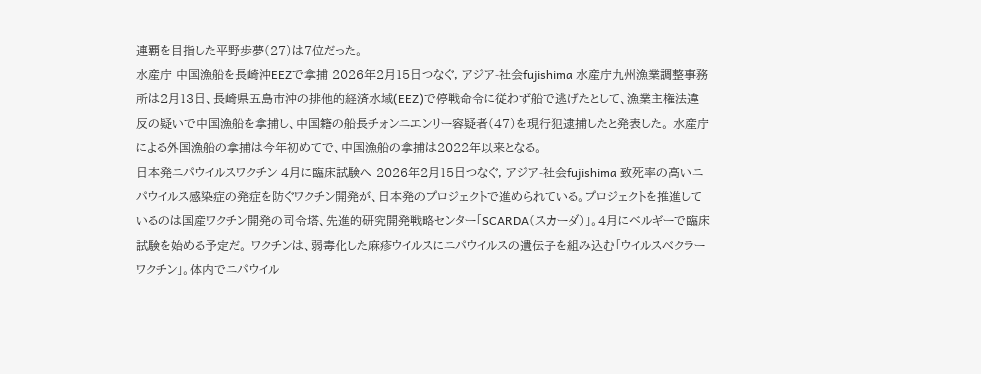連覇を目指した平野歩夢(27)は7位だった。
水産庁 中国漁船を長崎沖EEZで拿捕 2026年2月15日つなぐ, アジア-社会fujishima 水産庁九州漁業調整事務所は2月13日、長崎県五島市沖の排他的経済水域(EEZ)で停戦命令に従わず船で逃げたとして、漁業主権法違反の疑いで中国漁船を拿捕し、中国籍の船長チォンニエンリー容疑者(47)を現行犯逮捕したと発表した。 水産庁による外国漁船の拿捕は今年初めてで、中国漁船の拿捕は2022年以来となる。
日本発ニパウイルスワクチン 4月に臨床試験へ 2026年2月15日つなぐ, アジア-社会fujishima 致死率の高いニパウイルス感染症の発症を防ぐワクチン開発が、日本発のプロジェクトで進められている。プロジェクトを推進しているのは国産ワクチン開発の司令塔、先進的研究開発戦略センター「SCARDA(スカーダ)」。4月にベルギーで臨床試験を始める予定だ。 ワクチンは、弱毒化した麻疹ウイルスにニパウイルスの遺伝子を組み込む「ウイルスべクラーワクチン」。体内でニパウイル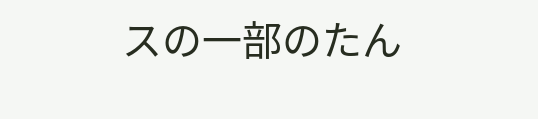スの一部のたん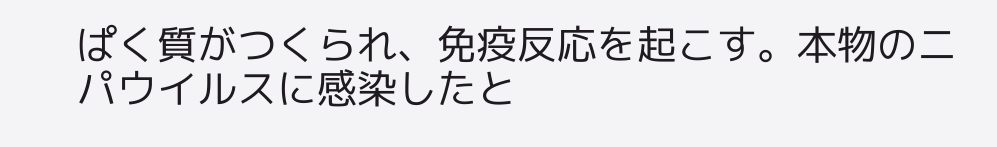ぱく質がつくられ、免疫反応を起こす。本物のニパウイルスに感染したと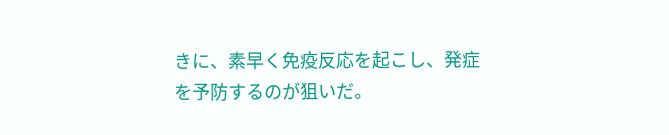きに、素早く免疫反応を起こし、発症を予防するのが狙いだ。